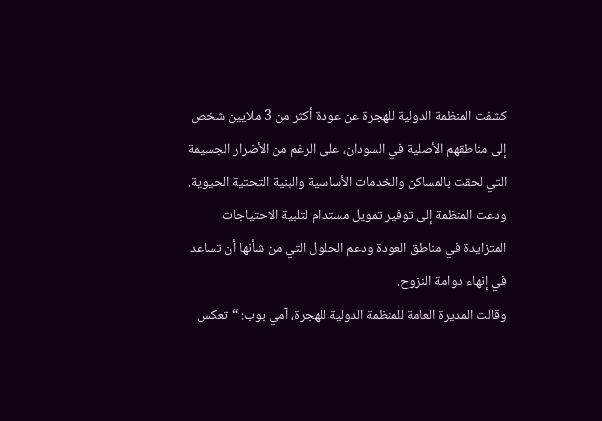كشفت المنظمة الدولية للهجرة عن عودة أكثر من 3 ملايين شخص إلى مناطقهم الأصلية في السودان، على الرغم من الأضرار الجسيمة التي لحقت بالمساكن والخدمات الأساسية والبنية التحتية الحيوية.
ودعت المنظمة إلى توفير تمويل مستدام لتلبية الاحتياجات المتزايدة في مناطق العودة ودعم الحلول التي من شأنها أن تساعد في إنهاء دوامة النزوح.
وقالت المديرة العامة للمنظمة الدولية للهجرة، آمي بوب: “تعكس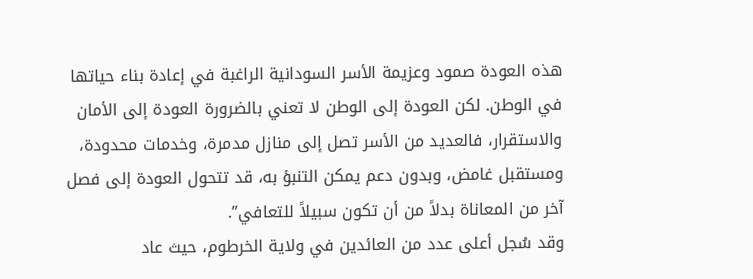هذه العودة صمود وعزيمة الأسر السودانية الراغبة في إعادة بناء حياتها في الوطن. لكن العودة إلى الوطن لا تعني بالضرورة العودة إلى الأمان والاستقرار، فالعديد من الأسر تصل إلى منازل مدمرة، وخدمات محدودة، ومستقبل غامض، وبدون دعم يمكن التنبؤ به، قد تتحول العودة إلى فصل آخر من المعاناة بدلاً من أن تكون سبيلاً للتعافي”.
وقد سُجل أعلى عدد من العائدين في ولاية الخرطوم، حيث عاد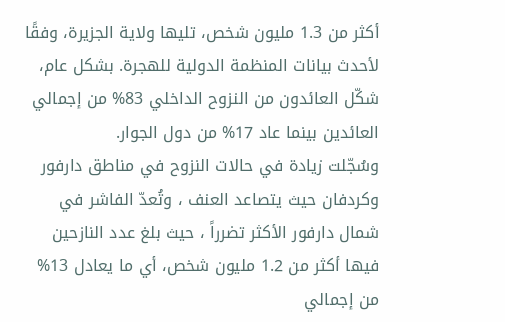أكثر من 1.3 مليون شخص، تليها ولاية الجزيرة، وفقًا لأحدث بيانات المنظمة الدولية للهجرة. بشكل عام، شكّل العائدون من النزوح الداخلي 83% من إجمالي العائدين بينما عاد 17% من دول الجوار.
وسُجّلت زيادة في حالات النزوح في مناطق دارفور وكردفان حيث يتصاعد العنف ، وتُعدّ الفاشر في شمال دارفور الأكثر تضرراً ، حيث بلغ عدد النازحين فيها أكثر من 1.2 مليون شخص، أي ما يعادل 13% من إجمالي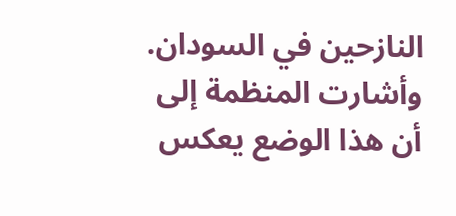النازحين في السودان.
وأشارت المنظمة إلى أن هذا الوضع يعكس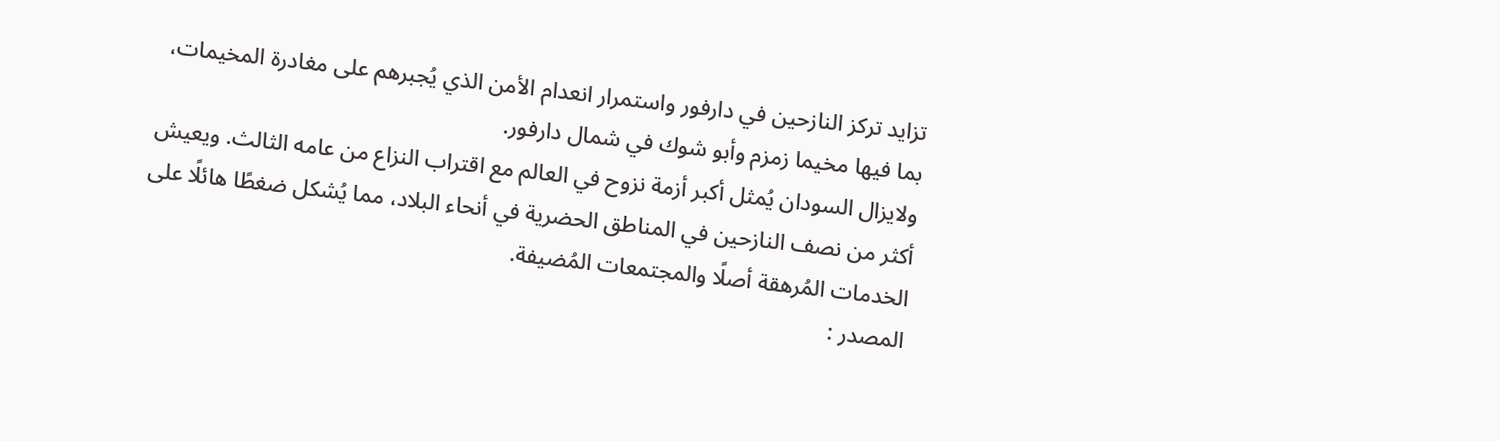تزايد تركز النازحين في دارفور واستمرار انعدام الأمن الذي يُجبرهم على مغادرة المخيمات، بما فيها مخيما زمزم وأبو شوك في شمال دارفور.
ولايزال السودان يُمثل أكبر أزمة نزوح في العالم مع اقتراب النزاع من عامه الثالث. ويعيش أكثر من نصف النازحين في المناطق الحضرية في أنحاء البلاد، مما يُشكل ضغطًا هائلًا على الخدمات المُرهقة أصلًا والمجتمعات المُضيفة.
المصدر :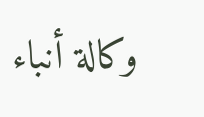وكالة أنباء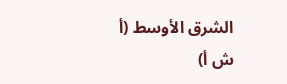الشرق الأوسط (أ ش أ)